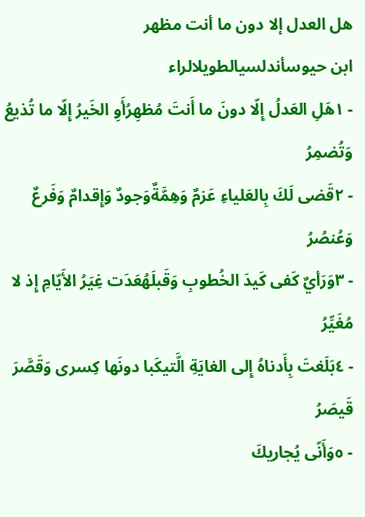هل العدل إلا دون ما أنت مظهر
ابن حيوسأندلسيالطويلالراء
- ١هَلِ العَدلُ إِلّا دونَ ما أَنتَ مُظهِرُأَوِ الخَيرُ إِلّا ما تُذيعُ وَتُضمِرُ
- ٢قَضى لَكَ بِالعَلياءِ عَزمٌ وَهِمَّةٌوَجودٌ وَإِقدامٌ وَفَرعٌ وَعُنصُرُ
- ٣وَرَأيٌ كَفى كَيدَ الخُطوبِ وَقَبلَهُعَدَت غِيَرُ الأَيّامِ إِذ لا مُغَيِّرُ
- ٤بَلَغتَ بِأَدناهُ إِلى الغايَةِ الَّتيكَبا دونَها كِسرى وَقَصَّرَ قَيصَرُ
- ٥وَأَنّى يُجاريكَ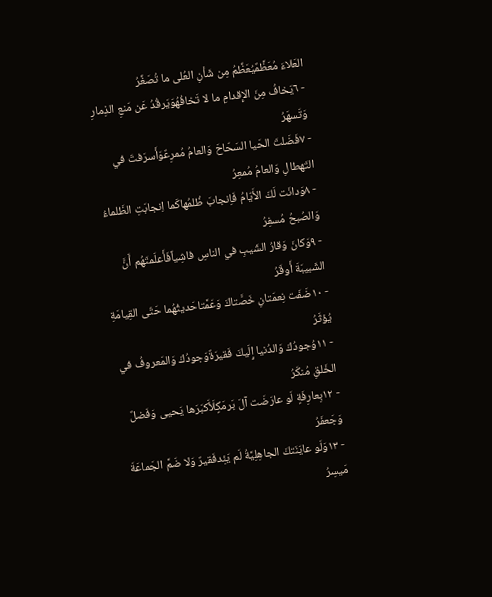العَلاءَ مُعَظَّمٌيُعَظِّمُ مِن شَأنِ العُلى ما تُصَغِّرُ
- ٦يَخافُ مِنَ الإِقدامِ ما لا تَخافُهُوَيَرقُدُ عَن مَنعِ الذِمارِ وَتَسهَرُ
- ٧فَضَلتَ الحَيا السَحّاحَ وَالعامُ مُمرِعٌوَأَسرَفتَ في التَهطالِ وَالعامُ مُمعِرُ
- ٨وَدانَت لَكَ الأَيّامُ فَاِنجابَ ظُلمُهاكَما اِنجابَتِ الظَلماءُ وَالصُبحُ مُسفِرُ
- ٩وَكانَ وَقارُ الشَيبِ في الناسِ فاشِياًفَأَعلَمتَهُم أَنَّ الشَبيبَةَ أَوقَرُ
- ١٠ضَفَت نِعمَتانِ خَصَّتاكَ وَعَمَّتاحَديثُهُما حَتّى القِيامَةِ يُؤثَرُ
- ١١وُجودُكَ وَالدُنيا إِلَيكَ فَقيرَةٌوَجودُكَ وَالمَعروفُ في الخَلقِ مُنكَرُ
- ١٢بِعارِفَةٍ لَو عارَضَت آلَ بَرمَكٍلَأَكبَرَها يَحيى وَفَضلٌ وَجَعفَرُ
- ١٣وَلَو عايَنَتكَ الجاهِلِيَّةُ لَم يَئِدفَقيرٌ وَلا ضَمَّ الجَماعَةَ مَيسِرُ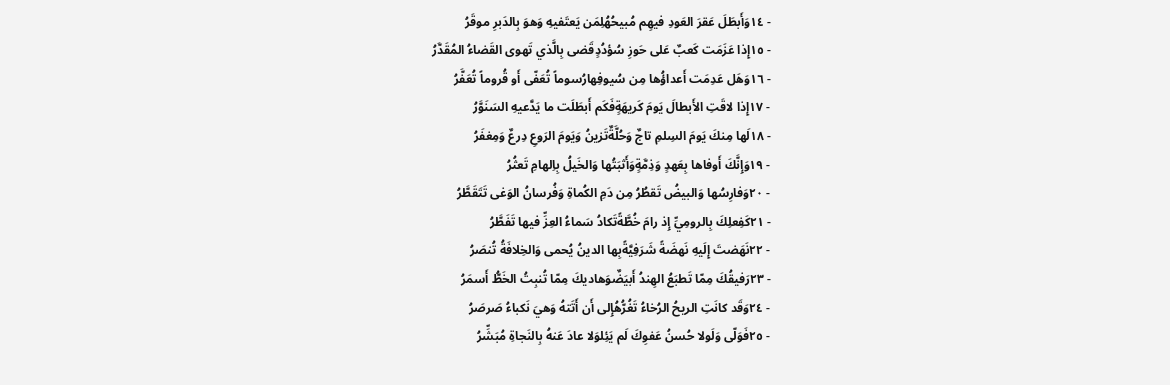- ١٤وَأَبطَلَ عَقرَ العَودِ فيهِم مُبيحُهُلِمَن يَعتَفيهِ وَهوَ بِالدَبرِ موقَرُ
- ١٥إِذا عَزَمَت كَعبٌ عَلى حَوزِ سُؤدُدٍقَضى بِالَّذي تَهوى القَضاءُ المُقَدَّرُ
- ١٦وَهَل عَدِمَت أَعداؤُها مِن سُيوفِهارُسوماً تُعَفّى أَو قُروماً تُعَفَّرُ
- ١٧إِذا لاقَتِ الأَبطالَ يَومَ كَريهَةٍفَكَم أَبطَلَت ما يَدَّعيهِ السَنَوَّرُ
- ١٨لَها مِنكَ يَومَ السِلمِ تاجٌ وَحُلَّةٌتَزينُ وَيَومَ الرَوعِ دِرعٌ وَمِغفَرُ
- ١٩وَإِنَّكَ أَوفاها بِعَهدٍ وَذِمَّةٍوَأَثبَتُها وَالخَيلُ بِاِلهامِ تَعثُرُ
- ٢٠وَفارِسُها وَالبيضُ تَقطُرُ مِن دَمِ الكُماةِ وَفُرسانُ الوَغى تَتَقَطَّرُ
- ٢١كَفِعلِكَ بِالرومِيِّ إِذ رامَ خُطَّةًتَكادُ سَماءُ العِزِّ فيها تَفَطَّرُ
- ٢٢نَهَضتَ إِلَيهِ نَهضَةً شَرَفِيَّةًبِها الدينُ يُحمى وَالخِلافَةُ تُنصَرُ
- ٢٣رَفيقُكَ مِمّا تَطبَعُ الهِندُ أَبيَضٌوَهاديكَ مِمّا تُنبِتُ الخَطُّ أَسمَرُ
- ٢٤وَقَد كانَتِ الريحُ الرُخاءُ تَغُرُّهُإِلى أَن أَتَتهُ وَهيَ نَكباءُ صَرصَرُ
- ٢٥فَوَلّى وَلَولا حُسنُ عَفوِكَ لَم يَئِلوَلا عادَ عَنهُ بِالنَجاةِ مُبَشِّرُ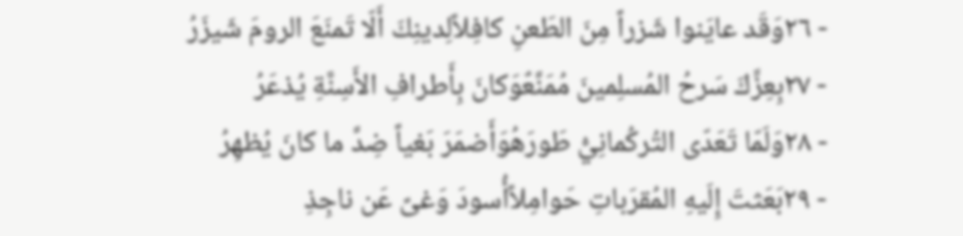- ٢٦وَقَد عايَنوا شَزراً مِنَ الطَعنِ كافِلاًلِدينِكَ أَلّا تَمنَعَ الرومَ شَيزَرُ
- ٢٧بِعِزِّكَ سَرحُ المُسلِمينَ مُمَنَّعٌوَكانَ بِأَطرافِ الأَسِنَّةِ يُذعَرُ
- ٢٨وَلَمّا تَعَدّى التُركُمانِيُّ طَورَهُوَأَضمَرَ بَغياً ضِدَّ ما كانَ يُظهِرُ
- ٢٩بَعَثتَ إِلَيهِ المُقرَباتِ حَوامِلاًأُسودَ وَغىً عَن ناجِذِ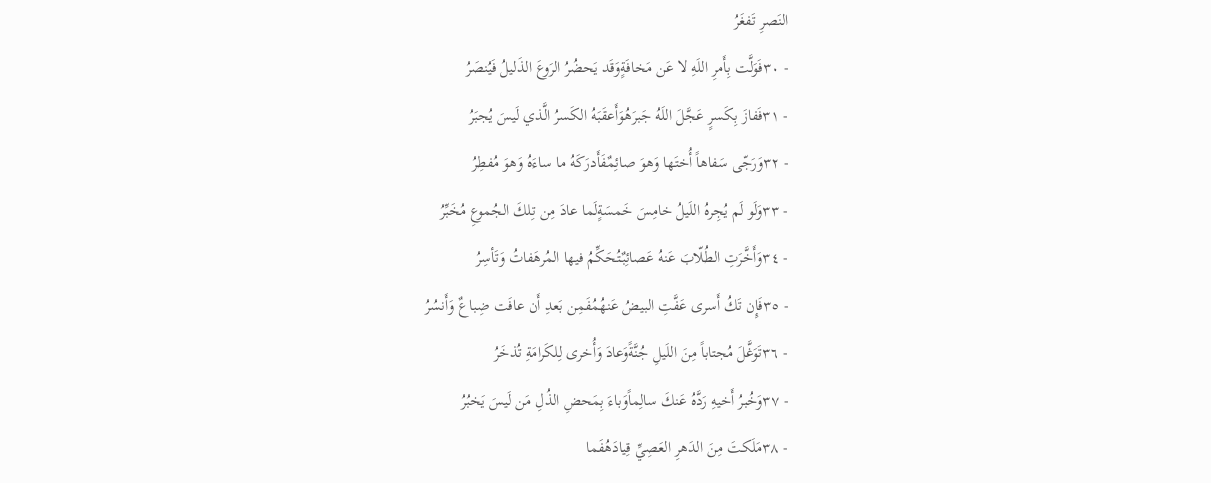النَصرِ تَفغَرُ
- ٣٠فَوَلَّت بِأَمرِ اللَهِ لا عَن مَخافَةٍوَقَد يَحضُرُ الرَوعَ الذَليلُ فَيُنصَرُ
- ٣١فَفازَ بِكَسرٍ عَجَّلَ اللَهُ جَبرَهُوَأَعقَبَهُ الكَسرُ الَّذي لَيسَ يُجبَرُ
- ٣٢وَرَجّى سَفاهاً أُختَها وَهوَ صائِمٌفَأَدرَكَهُ ما ساءَهُ وَهوَ مُفطِرُ
- ٣٣وَلَو لَم يُجِرهُ اللَيلُ خامِسَ خَمسَةٍلَما عادَ مِن تِلكَ الجُموعِ مُخَبِّرُ
- ٣٤وَأَخَّرَتِ الطُلّابَ عَنهُ عَصائِبٌتُحَكِّمُ فيها المُرهَفاتُ وَتَأسِرُ
- ٣٥فَإِن تَكُ أَسرى عَفَّتِ البيضُ عَنهُمُفَمِن بَعدِ أَن عافَت ضِباعٌ وَأَنسُرُ
- ٣٦تَوَغَّلَ مُجتاباً مِنَ اللَيلِ جُنَّةًوَعادَ وَأُخرى لِلكَرامَةِ تُذخَرُ
- ٣٧وَخُبرُ أَخيهِ رَدَّهُ عَنكَ سالِماًوَباءَ بِمَحضِ الذُلِ مَن لَيسَ يَخبُرُ
- ٣٨مَلَكتَ مِنَ الدَهرِ العَصِيِّ قِيادَهُفَما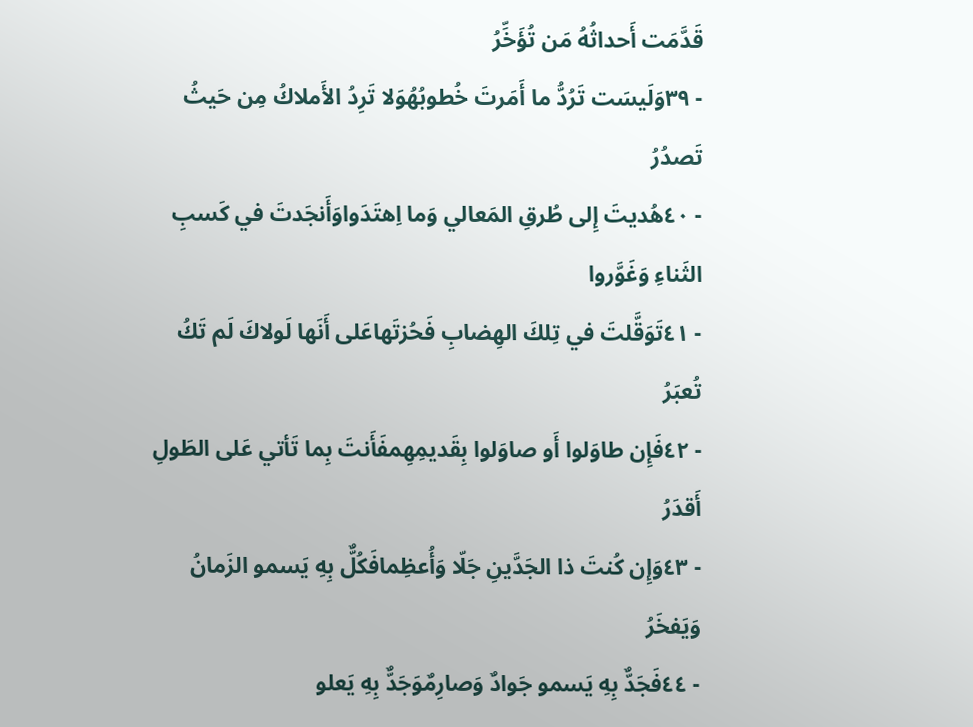قَدَّمَت أَحداثُهُ مَن تُؤَخِّرُ
- ٣٩وَلَيسَت تَرُدُّ ما أَمَرتَ خُطوبُهُوَلا تَرِدُ الأَملاكُ مِن حَيثُ تَصدُرُ
- ٤٠هُديتَ إِلى طُرقِ المَعالي وَما اِهتَدَواوَأَنجَدتَ في كَسبِ الثَناءِ وَغَوَّروا
- ٤١تَوَقَّلتَ في تِلكَ الهِضابِ فَحُزتَهاعَلى أَنَها لَولاكَ لَم تَكُ تُعبَرُ
- ٤٢فَإِن طاوَلوا أَو صاوَلوا بِقَديمِهِمفَأَنتَ بِما تَأتي عَلى الطَولِ أَقدَرُ
- ٤٣وَإِن كُنتَ ذا الجَدَّينِ جَلّا وَأُعظِمافَكُلٌّ بِهِ يَسمو الزَمانُ وَيَفخَرُ
- ٤٤فَجَدٌّ بِهِ يَسمو جَوادٌ وَصارِمٌوَجَدٌّ بِهِ يَعلو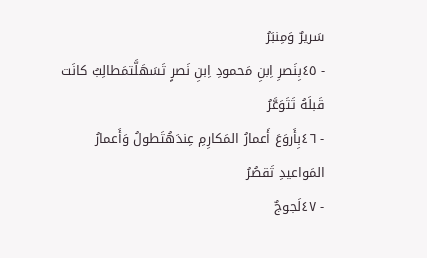سَريرٌ وَمِنبَرُ
- ٤٥بِنَصرِ اِبنِ مَحمودِ اِبنِ نَصرٍ تَسَهَلَّتمَطالِبُ كانَت قَبلَهُ تَتَوَعَّرُ
- ٤٦بِأَروَعَ أَعمارُ المَكارِمِ عِندَهُتَطولُ وَأَعمارُ المَواعيدِ تَقصُرُ
- ٤٧لَجوجٌ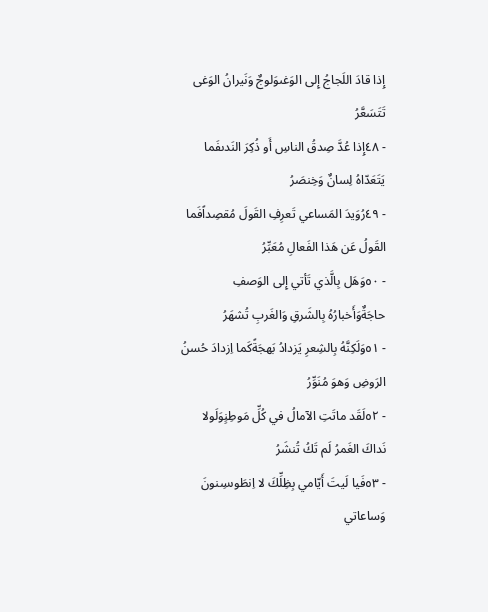إِذا قادَ اللَجاجُ إِلى الوَغىوَلوجٌ وَنَيرانُ الوَغى تَتَسَعَّرُ
- ٤٨إِذا عُدَّ صِدقُ الناسِ أَو ذُكِرَ النَدىفَما يَتَعَدّاهُ لِسانٌ وَخِنصَرُ
- ٤٩رُوَيدَ المَساعي تَعرِفِ القَولَ مُقصِداًفَما القَولُ عَن هَذا الفَعالِ مُعَبِّرُ
- ٥٠وَهَل بِالَّذي تَأتي إِلى الوَصفِ حاجَةٌوَأَخبارُهُ بِالشَرقِ وَالغَربِ تُشهَرُ
- ٥١وَلَكِنَّهُ بِالشِعرِ يَزدادُ بَهجَةًكَما اِزدادَ حُسنُ الرَوضِ وَهوَ مُنَوِّرُ
- ٥٢لَقَد ماتَتِ الآمالُ في كُلِّ مَوطِنٍوَلَولا نَداكَ الغَمرُ لَم تَكُ تُنشَرُ
- ٥٣فَيا لَيتَ أَيّامي بِظِلِّكَ لا اِنطَوىسِنونَ وَساعاتي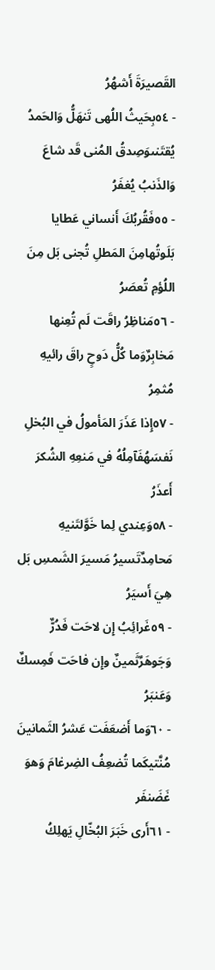القَصيرَةَ أَشهُرُ
- ٥٤بِحَيثُ اللُهى تَنهَلُّ وَالحَمدُ يُقتَنىوَصِدقُ المُنى قَد شاعَ وَالذَنبُ يُغفَرُ
- ٥٥فَقُربُكَ أَنساني عَطايا بَلَوتُهامِنَ المَطلِ تُجنى بَل مِنَ اللُؤمِ تُعصَرُ
- ٥٦مَناظِرُ راقَت لَم تُعِنها مَخابِرٌوَما كُلُّ دَوحٍ راقَ رائيهِ مُثمِرُ
- ٥٧إِذا عَذَرَ المَأمولُ في البُخلِ نَفسَهُفَآمِلُهُ في مَنعِهِ الشُكرَ أَعذَرُ
- ٥٨وَعِندي لِما خَوَّلتَنيهِ مَحامِدٌتَسيرُ مَسيرَ الشَمسِ بَل هِيَ أَسيَرُ
- ٥٩غَرائِبُ إِن لاحَت فَدُرٌّ وَجَوهَرٌثَمينٌ وإِن فاحَت فَمِسكٌ وَعَنبَرُ
- ٦٠وَما أَضعَفَت عَشرُ الثَمانينَ مُنَّتيكَما تُضعِفُ الضِرغامَ وَهوَ غَضَنفَر
- ٦١أَرى خَبَرَ البُخّالِ يَهلِكُ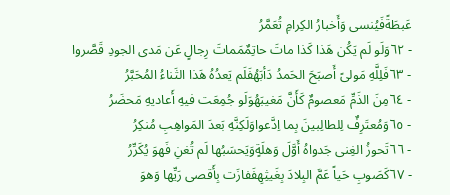عَبطَةًفَيُنسى وَأَخبارُ الكِرامِ تُعَمَّرُ
- ٦٢وَلَو لَم يَكُن هَذا كَذا ماتَ حاتِمٌمَماتَ رِجالٍ عَن مَدى الجودِ قَصَّروا
- ٦٣فَلِلَّهِ مَولىً أَصبَحَ الحَمدُ دَأبَهُفَلَم يَعدُهُ هَذا الثَناءُ المُحَبَّرُ
- ٦٤مِنَ الذَمِّ مَعصومٌ كَأَنَّ مَغيبَهُوَلَو جُمِعَت فيهِ أَعاديهِ مَحضَرُ
- ٦٥وَمُعتَرِفٌ لِلطالِبينَ بِما اِدَّعواوَلَكِنَّهِ بَعدَ المَواهِبِ مُنكِرُ
- ٦٦تَحوزُ الغِنى جَدواهُ أَوَّلَ وَهلَةٍوَيَحسَبُها لَم تُغنِ فَهوَ يُكَرِّرُ
- ٦٧كَصَوبِ حَياً عَمَّ البِلادَ بِغَيثِهِفَفازَت بِأَقصى رَيِّها وَهوَ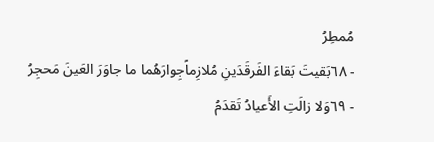مُمطِرُ
- ٦٨بَقيتَ بَقاءَ الفَرقَدَينِ مُلازِماًجِوارَهُما ما جاوَرَ العَينَ مَحجِرُ
- ٦٩وَلا زالَتِ الأَعيادُ تَقدَمُ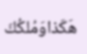هَكَذاوَمُلكُكَ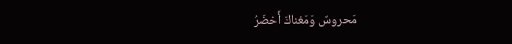مَحروسٌ وَمَغناكَ أَخضَرُ